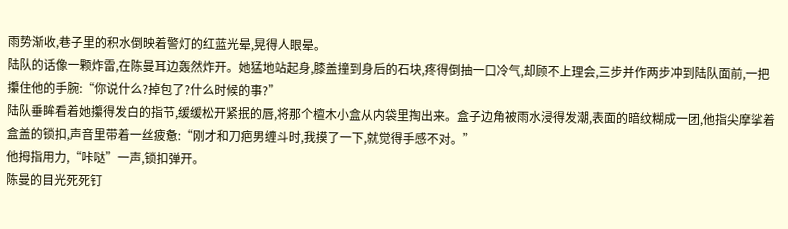雨势渐收,巷子里的积水倒映着警灯的红蓝光晕,晃得人眼晕。
陆队的话像一颗炸雷,在陈曼耳边轰然炸开。她猛地站起身,膝盖撞到身后的石块,疼得倒抽一口冷气,却顾不上理会,三步并作两步冲到陆队面前,一把攥住他的手腕:“你说什么?掉包了?什么时候的事?”
陆队垂眸看着她攥得发白的指节,缓缓松开紧抿的唇,将那个檀木小盒从内袋里掏出来。盒子边角被雨水浸得发潮,表面的暗纹糊成一团,他指尖摩挲着盒盖的锁扣,声音里带着一丝疲惫:“刚才和刀疤男缠斗时,我摸了一下,就觉得手感不对。”
他拇指用力,“咔哒”一声,锁扣弹开。
陈曼的目光死死钉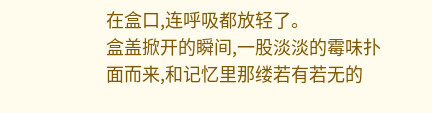在盒口,连呼吸都放轻了。
盒盖掀开的瞬间,一股淡淡的霉味扑面而来,和记忆里那缕若有若无的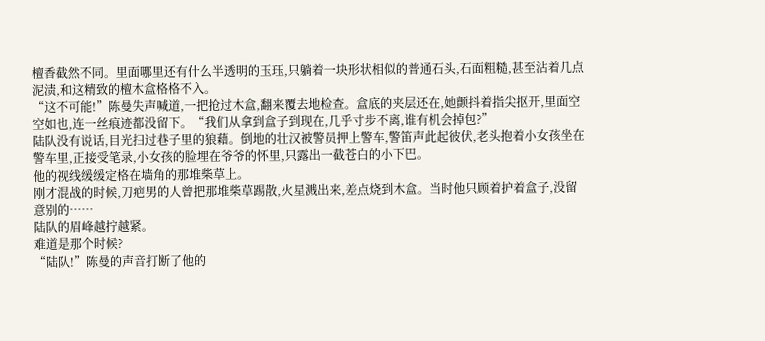檀香截然不同。里面哪里还有什么半透明的玉珏,只躺着一块形状相似的普通石头,石面粗糙,甚至沾着几点泥渍,和这精致的檀木盒格格不入。
“这不可能!”陈曼失声喊道,一把抢过木盒,翻来覆去地检查。盒底的夹层还在,她颤抖着指尖抠开,里面空空如也,连一丝痕迹都没留下。“我们从拿到盒子到现在,几乎寸步不离,谁有机会掉包?”
陆队没有说话,目光扫过巷子里的狼藉。倒地的壮汉被警员押上警车,警笛声此起彼伏,老头抱着小女孩坐在警车里,正接受笔录,小女孩的脸埋在爷爷的怀里,只露出一截苍白的小下巴。
他的视线缓缓定格在墙角的那堆柴草上。
刚才混战的时候,刀疤男的人曾把那堆柴草踢散,火星溅出来,差点烧到木盒。当时他只顾着护着盒子,没留意别的……
陆队的眉峰越拧越紧。
难道是那个时候?
“陆队!”陈曼的声音打断了他的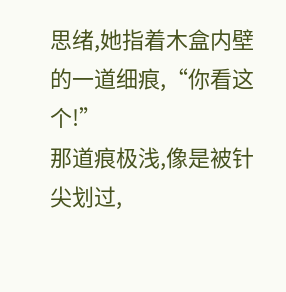思绪,她指着木盒内壁的一道细痕,“你看这个!”
那道痕极浅,像是被针尖划过,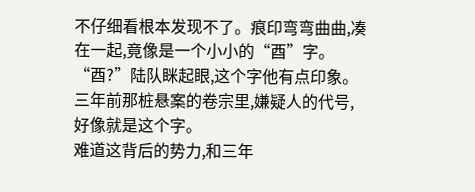不仔细看根本发现不了。痕印弯弯曲曲,凑在一起,竟像是一个小小的“酉”字。
“酉?”陆队眯起眼,这个字他有点印象。三年前那桩悬案的卷宗里,嫌疑人的代号,好像就是这个字。
难道这背后的势力,和三年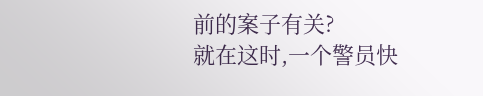前的案子有关?
就在这时,一个警员快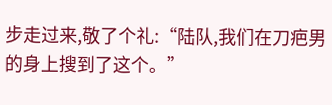步走过来,敬了个礼:“陆队,我们在刀疤男的身上搜到了这个。”